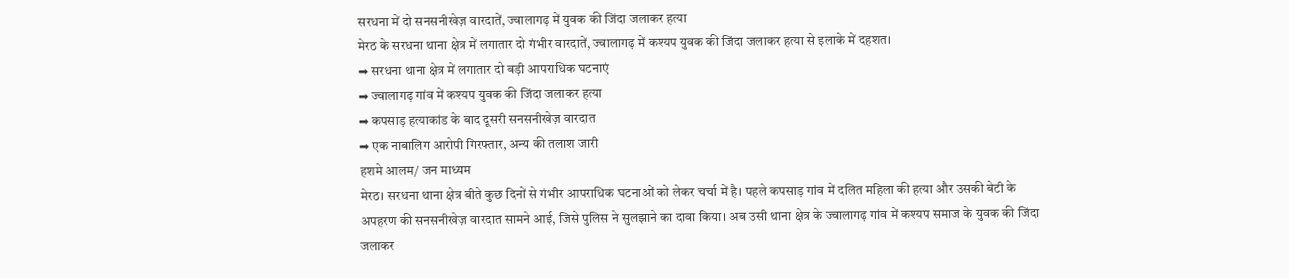सरधना में दो सनसनीखेज़ वारदातें, ज्वालागढ़ में युवक की जिंदा जलाकर हत्या
मेरठ के सरधना थाना क्षेत्र में लगातार दो गंभीर वारदातें, ज्वालागढ़ में कश्यप युवक की जिंदा जलाकर हत्या से इलाके में दहशत।
➡ सरधना थाना क्षेत्र में लगातार दो बड़ी आपराधिक घटनाएं
➡ ज्वालागढ़ गांव में कश्यप युवक की जिंदा जलाकर हत्या
➡ कपसाड़ हत्याकांड के बाद दूसरी सनसनीखेज़ वारदात
➡ एक नाबालिग आरोपी गिरफ्तार, अन्य की तलाश जारी
हशमे आलम/ जन माध्यम
मेरठ। सरधना थाना क्षेत्र बीते कुछ दिनों से गंभीर आपराधिक घटनाओं को लेकर चर्चा में है। पहले कपसाड़ गांव में दलित महिला की हत्या और उसकी बेटी के अपहरण की सनसनीखेज़ वारदात सामने आई, जिसे पुलिस ने सुलझाने का दावा किया। अब उसी थाना क्षेत्र के ज्वालागढ़ गांव में कश्यप समाज के युवक की जिंदा जलाकर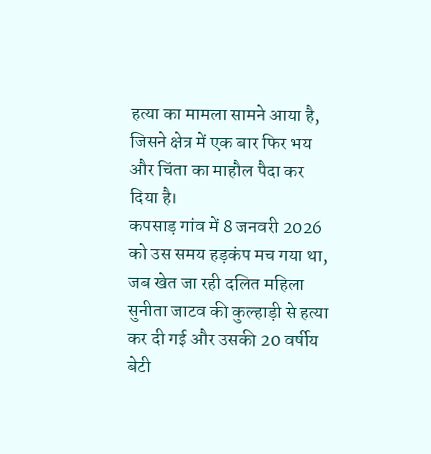हत्या का मामला सामने आया है, जिसने क्षेत्र में एक बार फिर भय और चिंता का माहौल पैदा कर दिया है।
कपसाड़ गांव में 8 जनवरी 2026 को उस समय हड़कंप मच गया था, जब खेत जा रही दलित महिला सुनीता जाटव की कुल्हाड़ी से हत्या कर दी गई और उसकी 20 वर्षीय बेटी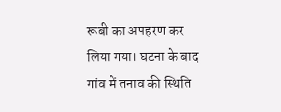रूबी का अपहरण कर लिया गया। घटना के बाद गांव में तनाव की स्थिति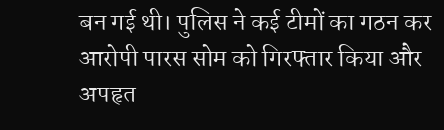बन गई थी। पुलिस ने कई टीमों का गठन कर आरोपी पारस सोम को गिरफ्तार किया और अपहृत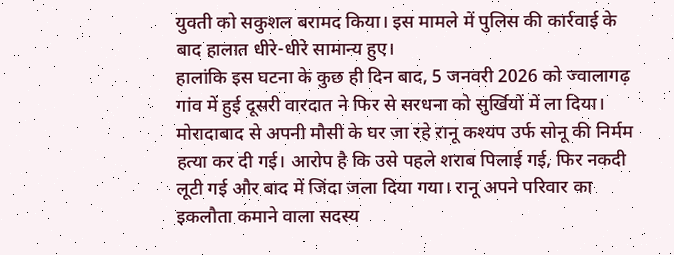युवती को सकुशल बरामद किया। इस मामले में पुलिस की कार्रवाई के बाद हालात धीरे-धीरे सामान्य हुए।
हालांकि इस घटना के कुछ ही दिन बाद, 5 जनवरी 2026 को ज्वालागढ़ गांव में हुई दूसरी वारदात ने फिर से सरधना को सुर्खियों में ला दिया। मोरादाबाद से अपनी मौसी के घर जा रहे रानू कश्यप उर्फ सोनू की निर्मम हत्या कर दी गई। आरोप है कि उसे पहले शराब पिलाई गई, फिर नकदी लूटी गई और बाद में जिंदा जला दिया गया। रानू अपने परिवार का इकलौता कमाने वाला सदस्य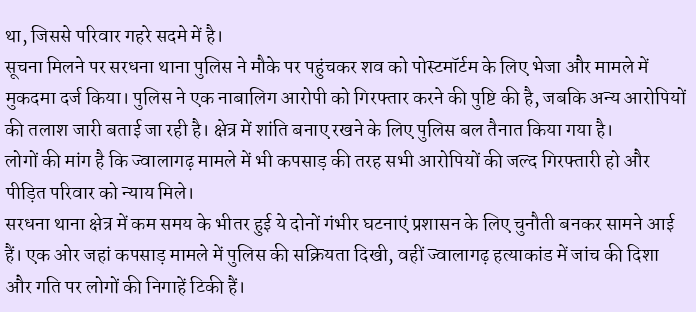था, जिससे परिवार गहरे सदमे में है।
सूचना मिलने पर सरधना थाना पुलिस ने मौके पर पहुंचकर शव को पोस्टमॉर्टम के लिए भेजा और मामले में मुकदमा दर्ज किया। पुलिस ने एक नाबालिग आरोपी को गिरफ्तार करने की पुष्टि की है, जबकि अन्य आरोपियों की तलाश जारी बताई जा रही है। क्षेत्र में शांति बनाए रखने के लिए पुलिस बल तैनात किया गया है।
लोगों की मांग है कि ज्वालागढ़ मामले में भी कपसाड़ की तरह सभी आरोपियों की जल्द गिरफ्तारी हो और पीड़ित परिवार को न्याय मिले।
सरधना थाना क्षेत्र में कम समय के भीतर हुई ये दोनों गंभीर घटनाएं प्रशासन के लिए चुनौती बनकर सामने आई हैं। एक ओर जहां कपसाड़ मामले में पुलिस की सक्रियता दिखी, वहीं ज्वालागढ़ हत्याकांड में जांच की दिशा और गति पर लोगों की निगाहें टिकी हैं।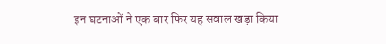इन घटनाओं ने एक बार फिर यह सवाल खड़ा किया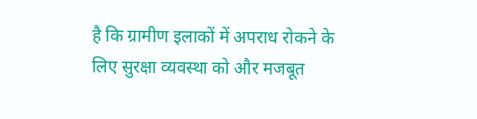है कि ग्रामीण इलाकों में अपराध रोकने के लिए सुरक्षा व्यवस्था को और मजबूत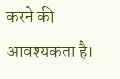करने की आवश्यकता है।